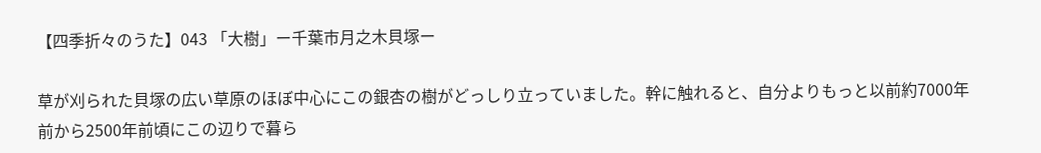【四季折々のうた】043 「大樹」ー千葉市月之木貝塚ー

草が刈られた貝塚の広い草原のほぼ中心にこの銀杏の樹がどっしり立っていました。幹に触れると、自分よりもっと以前約7000年前から2500年前頃にこの辺りで暮ら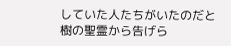していた人たちがいたのだと樹の聖霊から告げら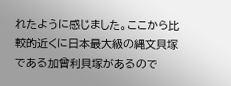れたように感じました。ここから比較的近くに日本最大級の縄文貝塚である加曾利貝塚があるので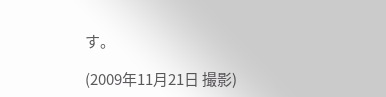す。

(2009年11月21日 撮影)